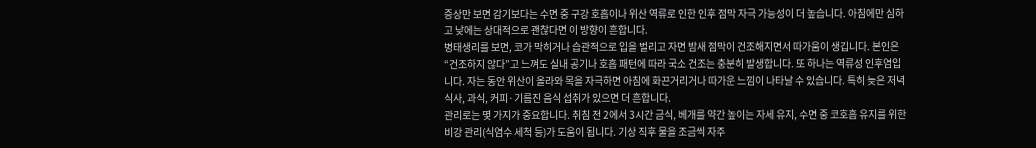증상만 보면 감기보다는 수면 중 구강 호흡이나 위산 역류로 인한 인후 점막 자극 가능성이 더 높습니다. 아침에만 심하고 낮에는 상대적으로 괜찮다면 이 방향이 흔합니다.
병태생리를 보면, 코가 막히거나 습관적으로 입을 벌리고 자면 밤새 점막이 건조해지면서 따가움이 생깁니다. 본인은 “건조하지 않다”고 느껴도 실내 공기나 호흡 패턴에 따라 국소 건조는 충분히 발생합니다. 또 하나는 역류성 인후염입니다. 자는 동안 위산이 올라와 목을 자극하면 아침에 화끈거리거나 따가운 느낌이 나타날 수 있습니다. 특히 늦은 저녁 식사, 과식, 커피·기름진 음식 섭취가 있으면 더 흔합니다.
관리로는 몇 가지가 중요합니다. 취침 전 2에서 3시간 금식, 베개를 약간 높이는 자세 유지, 수면 중 코호흡 유지를 위한 비강 관리(식염수 세척 등)가 도움이 됩니다. 기상 직후 물을 조금씩 자주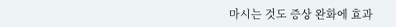마시는 것도 증상 완화에 효과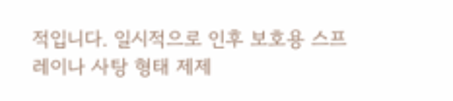적입니다. 일시적으로 인후 보호용 스프레이나 사탕 형태 제제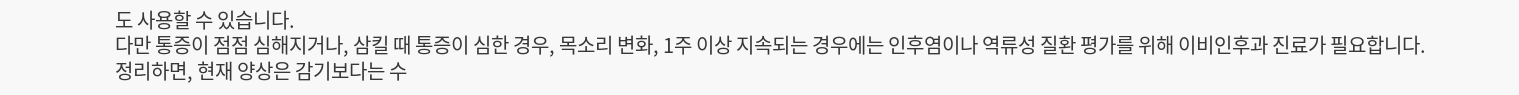도 사용할 수 있습니다.
다만 통증이 점점 심해지거나, 삼킬 때 통증이 심한 경우, 목소리 변화, 1주 이상 지속되는 경우에는 인후염이나 역류성 질환 평가를 위해 이비인후과 진료가 필요합니다.
정리하면, 현재 양상은 감기보다는 수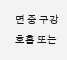면 중 구강 호흡 또는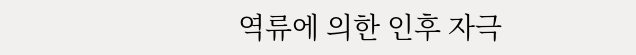역류에 의한 인후 자극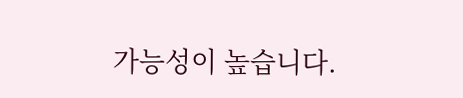가능성이 높습니다.